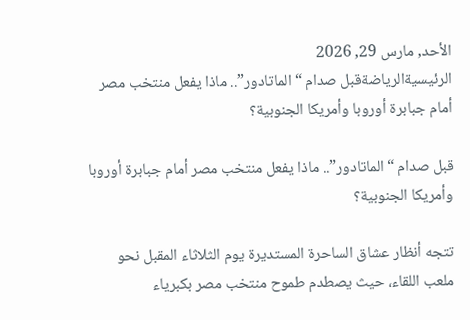الأحد, مارس 29, 2026
الرئيسيةالرياضةقبل صدام “الماتادور”.. ماذا يفعل منتخب مصر أمام جبابرة أوروبا وأمريكا الجنوبية؟

قبل صدام “الماتادور”.. ماذا يفعل منتخب مصر أمام جبابرة أوروبا وأمريكا الجنوبية؟

تتجه أنظار عشاق الساحرة المستديرة يوم الثلاثاء المقبل نحو ملعب اللقاء، حيث يصطدم طموح منتخب مصر بكبرياء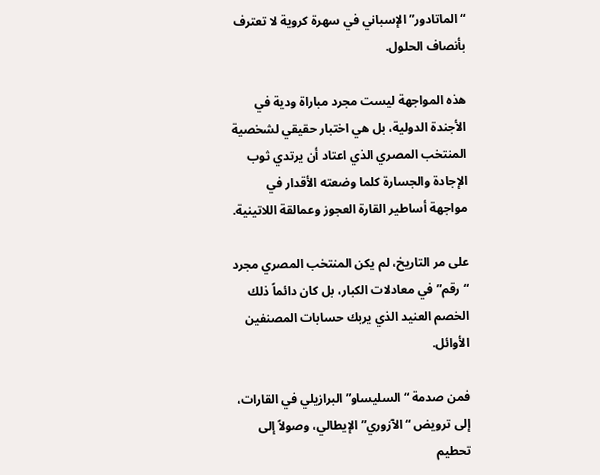“الماتادور” الإسباني في سهرة كروية لا تعترف بأنصاف الحلول.

هذه المواجهة ليست مجرد مباراة ودية في الأجندة الدولية، بل هي اختبار حقيقي لشخصية المنتخب المصري الذي اعتاد أن يرتدي ثوب الإجادة والجسارة كلما وضعته الأقدار في مواجهة أساطير القارة العجوز وعمالقة اللاتينية.

على مر التاريخ، لم يكن المنتخب المصري مجرد “رقم” في معادلات الكبار، بل كان دائماً ذلك الخصم العنيد الذي يربك حسابات المصنفين الأوائل.

فمن صدمة “السليساو” البرازيلي في القارات، إلى ترويض “الآزوري” الإيطالي، وصولاً إلى تحطيم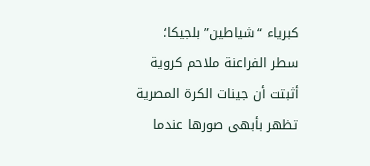كبرياء “شياطين” بلجيكا؛ سطر الفراعنة ملاحم كروية أثبتت أن جينات الكرة المصرية تظهر بأبهى صورها عندما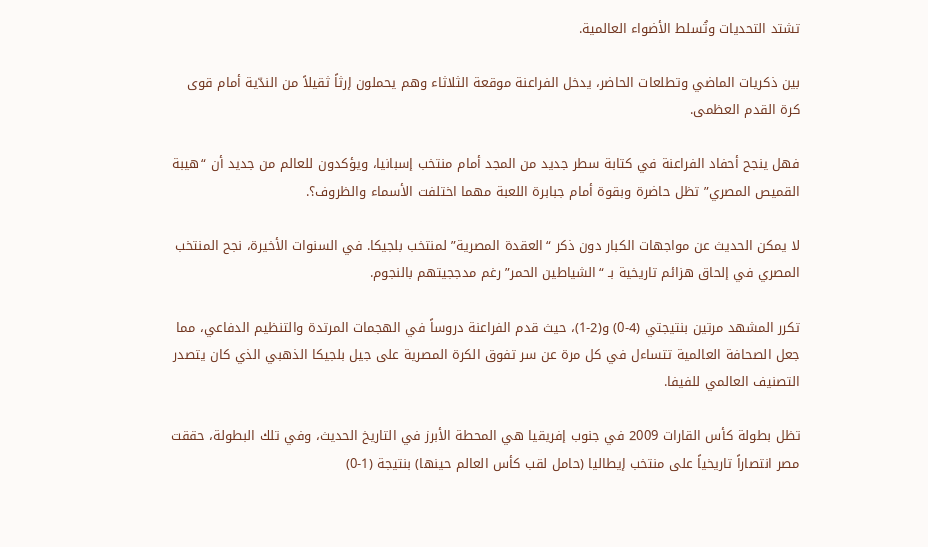تشتد التحديات وتُسلط الأضواء العالمية.

بين ذكريات الماضي وتطلعات الحاضر، يدخل الفراعنة موقعة الثلاثاء وهم يحملون إرثاً ثقيلاً من الندّية أمام قوى كرة القدم العظمى.

فهل ينجح أحفاد الفراعنة في كتابة سطر جديد من المجد أمام منتخب إسبانيا، ويؤكدون للعالم من جديد أن “هيبة القميص المصري” تظل حاضرة وبقوة أمام جبابرة اللعبة مهما اختلفت الأسماء والظروف؟.

لا يمكن الحديث عن مواجهات الكبار دون ذكر “العقدة المصرية” لمنتخب بلجيكا. في السنوات الأخيرة، نجح المنتخب المصري في إلحاق هزائم تاريخية بـ “الشياطين الحمر” رغم مدججيتهم بالنجوم.

تكرر المشهد مرتين بنتيجتي (4-0) و(2-1)، حيث قدم الفراعنة دروساً في الهجمات المرتدة والتنظيم الدفاعي، مما جعل الصحافة العالمية تتساءل في كل مرة عن سر تفوق الكرة المصرية على جيل بلجيكا الذهبي الذي كان يتصدر التصنيف العالمي للفيفا.

تظل بطولة كأس القارات 2009 في جنوب إفريقيا هي المحطة الأبرز في التاريخ الحديث، وفي تلك البطولة، حققت مصر انتصاراً تاريخياً على منتخب إيطاليا (حامل لقب كأس العالم حينها) بنتيجة (1-0)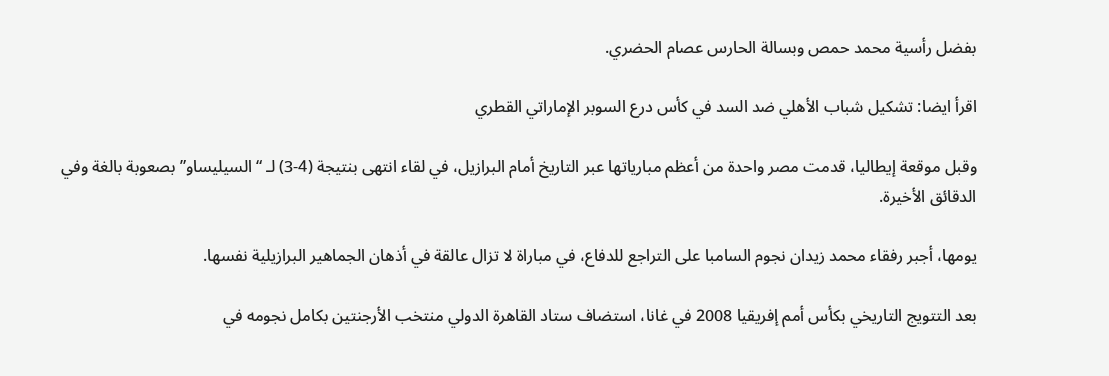بفضل رأسية محمد حمص وبسالة الحارس عصام الحضري.

اقرأ ايضا: تشكيل شباب الأهلي ضد السد في كأس درع السوبر الإماراتي القطري

وقبل موقعة إيطاليا، قدمت مصر واحدة من أعظم مبارياتها عبر التاريخ أمام البرازيل، في لقاء انتهى بنتيجة (4-3) لـ “السيليساو” بصعوبة بالغة وفي الدقائق الأخيرة.

يومها، أجبر رفقاء محمد زيدان نجوم السامبا على التراجع للدفاع، في مباراة لا تزال عالقة في أذهان الجماهير البرازيلية نفسها.

بعد التتويج التاريخي بكأس أمم إفريقيا 2008 في غانا، استضاف ستاد القاهرة الدولي منتخب الأرجنتين بكامل نجومه في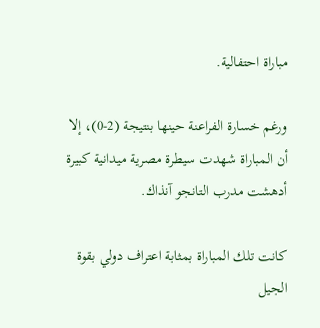مباراة احتفالية.

ورغم خسارة الفراعنة حينها بنتيجة (2-0)، إلا أن المباراة شهدت سيطرة مصرية ميدانية كبيرة أدهشت مدرب التانجو آنذاك.

كانت تلك المباراة بمثابة اعتراف دولي بقوة الجيل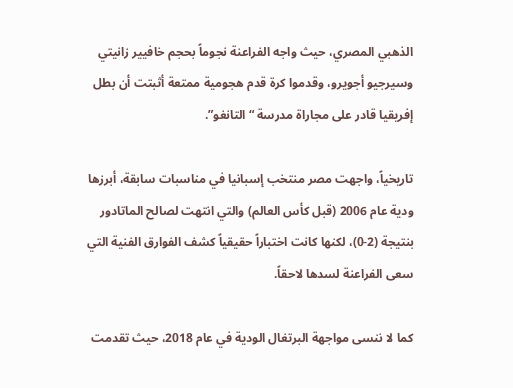الذهبي المصري، حيث واجه الفراعنة نجوماً بحجم خافيير زانيتي وسيرجيو أجويرو، وقدموا كرة قدم هجومية ممتعة أثبتت أن بطل إفريقيا قادر على مجاراة مدرسة “التانغو”.

تاريخياً، واجهت مصر منتخب إسبانيا في مناسبات سابقة، أبرزها ودية عام 2006 (قبل كأس العالم) والتي انتهت لصالح الماتادور بنتيجة (2-0)، لكنها كانت اختباراً حقيقياً كشف الفوارق الفنية التي سعى الفراعنة لسدها لاحقاً.

كما لا ننسى مواجهة البرتغال الودية في عام 2018، حيث تقدمت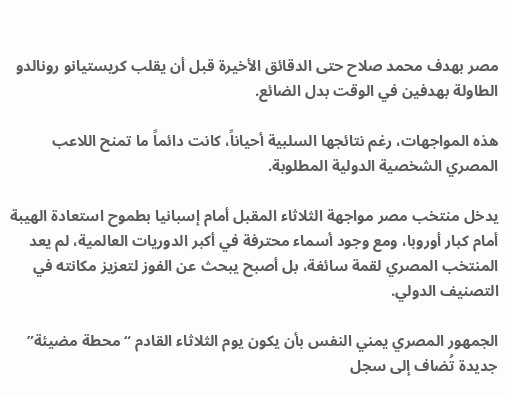مصر بهدف محمد صلاح حتى الدقائق الأخيرة قبل أن يقلب كريستيانو رونالدو الطاولة بهدفين في الوقت بدل الضائع.

هذه المواجهات، رغم نتائجها السلبية أحياناً، كانت دائماً ما تمنح اللاعب المصري الشخصية الدولية المطلوبة.

يدخل منتخب مصر مواجهة الثلاثاء المقبل أمام إسبانيا بطموح استعادة الهيبة أمام كبار أوروبا، ومع وجود أسماء محترفة في أكبر الدوريات العالمية، لم يعد المنتخب المصري لقمة سائغة، بل أصبح يبحث عن الفوز لتعزيز مكانته في التصنيف الدولي.

الجمهور المصري يمني النفس بأن يكون يوم الثلاثاء القادم “محطة مضيئة” جديدة تُضاف إلى سجل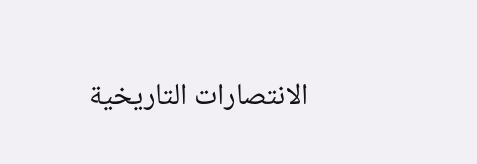الانتصارات التاريخية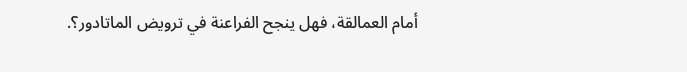أمام العمالقة، فهل ينجح الفراعنة في ترويض الماتادور؟.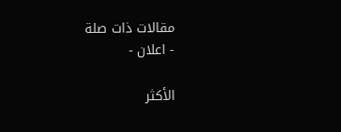مقالات ذات صلة
- اعلان -

الأكثر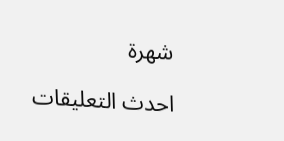شهرة

احدث التعليقات